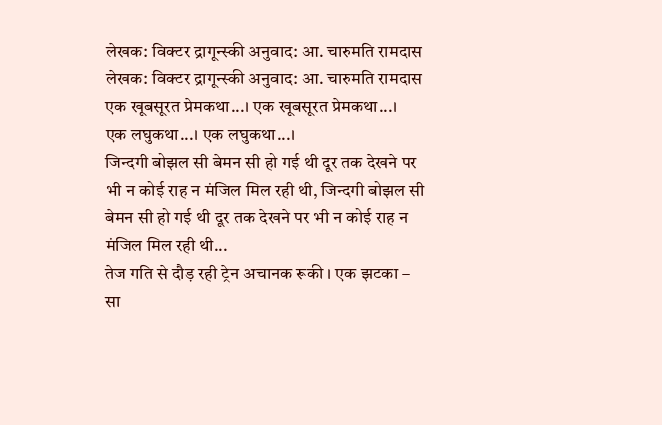लेखक: विक्टर द्रागून्स्की अनुवाद: आ. चारुमति रामदास लेखक: विक्टर द्रागून्स्की अनुवाद: आ. चारुमति रामदास
एक खूबसूरत प्रेमकथा...। एक खूबसूरत प्रेमकथा...।
एक लघुकथा...। एक लघुकथा...।
जिन्दगी बोझल सी बेमन सी हो गई थी दूर तक देखने पर भी न कोई राह न मंजिल मिल रही थी, जिन्दगी बोझल सी बेमन सी हो गई थी दूर तक देखने पर भी न कोई राह न मंजिल मिल रही थी...
तेज गति से दौड़ रही ट्रेन अचानक रूकी । एक झटका – सा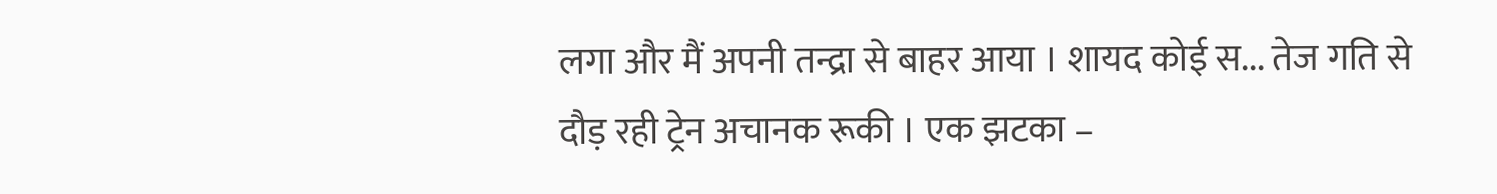लगा और मैं अपनी तन्द्रा से बाहर आया । शायद कोई स... तेज गति से दौड़ रही ट्रेन अचानक रूकी । एक झटका –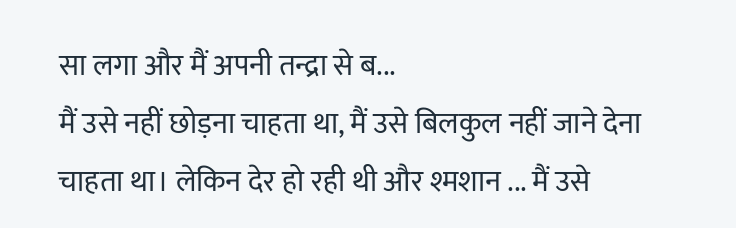सा लगा और मैं अपनी तन्द्रा से ब...
मैं उसे नहीं छोड़ना चाहता था, मैं उसे बिलकुल नहीं जाने देना चाहता था। लेकिन देर हो रही थी और श्मशान ... मैं उसे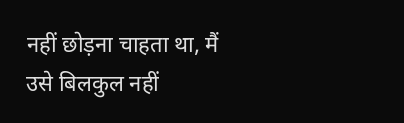नहीं छोड़ना चाहता था, मैं उसे बिलकुल नहीं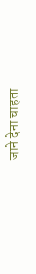जाने देना चाहता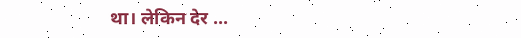था। लेकिन देर ...